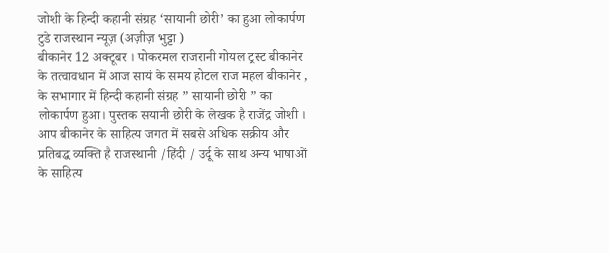जोशी के हिन्दी कहानी संग्रह ‘सायानी छोरी’ का हुआ लोकार्पण
टुडे राजस्थान न्यूज़ (अज़ीज़ भुट्टा )
बीकानेर 12 अक्टूबर । पोकरमल राजरानी गोयल ट्रस्ट बीकानेर के तत्वावधान में आज सायं के समय होटल राज महल बीकानेर , के सभागार में हिन्दी कहानी संग्रह ” सायानी छोरी ” का लोकार्पण हुआ। पुस्तक सयानी छोरी के लेखक है राजेंद्र जोशी । आप बीकानेर के साहित्य जगत में सबसे अधिक सक्रीय और प्रतिबद्ध व्यक्ति है राजस्थानी /हिंदी / उर्दू के साथ अन्य भाषाओं के साहित्य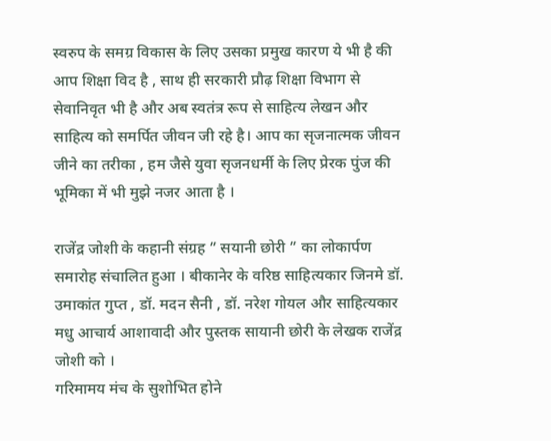स्वरुप के समग्र विकास के लिए उसका प्रमुख कारण ये भी है की आप शिक्षा विद है , साथ ही सरकारी प्रौढ़ शिक्षा विभाग से सेवानिवृत भी है और अब स्वतंत्र रूप से साहित्य लेखन और साहित्य को समर्पित जीवन जी रहे है। आप का सृजनात्मक जीवन जीने का तरीका , हम जैसे युवा सृजनधर्मी के लिए प्रेरक पुंज की भूमिका में भी मुझे नजर आता है ।

राजेंद्र जोशी के कहानी संग्रह ” सयानी छोरी ” का लोकार्पण समारोह संचालित हुआ । बीकानेर के वरिष्ठ साहित्यकार जिनमे डॉ. उमाकांत गुप्त , डॉ. मदन सैनी , डॉ. नरेश गोयल और साहित्यकार मधु आचार्य आशावादी और पुस्तक सायानी छोरी के लेखक राजेंद्र जोशी को ।
गरिमामय मंच के सुशोभित होने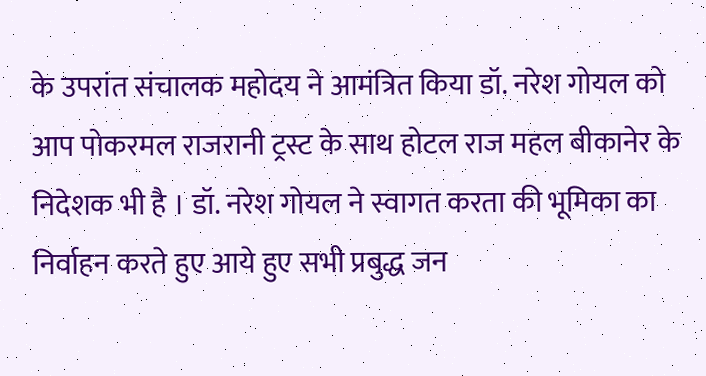के उपरांत संचालक महोदय ने आमंत्रित किया डॉ. नरेश गोयल को आप पोकरमल राजरानी ट्रस्ट के साथ होटल राज महल बीकानेर के निदेशक भी है । डॉ. नरेश गोयल ने स्वागत करता की भूमिका का निर्वाहन करते हुए आये हुए सभी प्रबुद्ध जन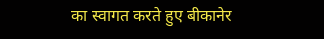का स्वागत करते हुए बीकानेर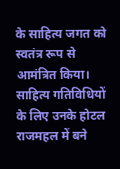के साहित्य जगत को स्वतंत्र रूप से आमंत्रित किया। साहित्य गतिविधियों के लिए उनके होटल राजमहल में बने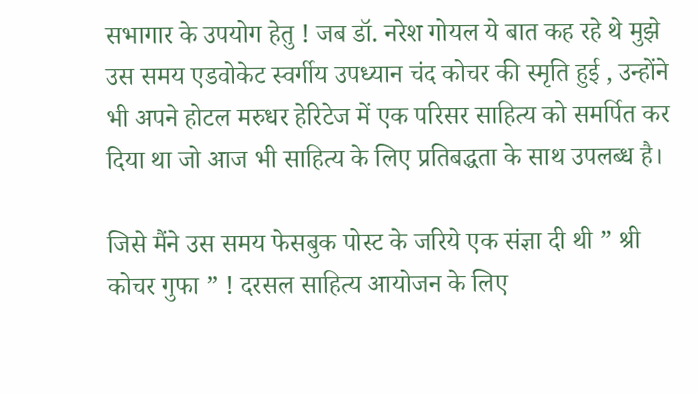सभागार के उपयोग हेतु ! जब डॉ. नरेश गोयल ये बात कह रहे थे मुझे उस समय एडवोकेट स्वर्गीय उपध्यान चंद कोचर की स्मृति हुई , उन्होंने भी अपने होटल मरुधर हेरिटेज में एक परिसर साहित्य को समर्पित कर दिया था जो आज भी साहित्य के लिए प्रतिबद्धता के साथ उपलब्ध है।

जिसे मैंने उस समय फेसबुक पोस्ट के जरिये एक संज्ञा दी थी ” श्री कोचर गुफा ” ! दरसल साहित्य आयोजन के लिए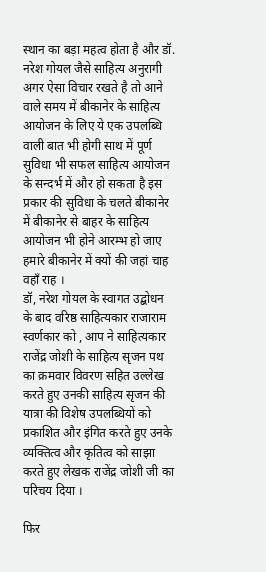स्थान का बड़ा महत्व होता है और डॉ. नरेश गोयल जैसे साहित्य अनुरागी अगर ऐसा विचार रखते है तो आने वाले समय में बीकानेर के साहित्य आयोजन के लिए ये एक उपलब्धि वाली बात भी होगी साथ में पूर्ण सुविधा भी सफल साहित्य आयोजन के सन्दर्भ में और हो सकता है इस प्रकार की सुविधा के चलते बीकानेर में बीकानेर से बाहर के साहित्य आयोजन भी होने आरम्भ हो जाए हमारे बीकानेर में क्यों की जहां चाह वहाँ राह ।
डॉ, नरेश गोयल के स्वागत उद्बोधन के बाद वरिष्ठ साहित्यकार राजाराम स्वर्णकार को , आप ने साहित्यकार राजेंद्र जोशी के साहित्य सृजन पथ का क्रमवार विवरण सहित उल्लेख करते हुए उनकी साहित्य सृजन की यात्रा की विशेष उपलब्धियों को प्रकाशित और इंगित करते हुए उनके व्यक्तित्व और कृतित्व को साझा करते हुए लेखक राजेंद्र जोशी जी का परिचय दिया ।

फिर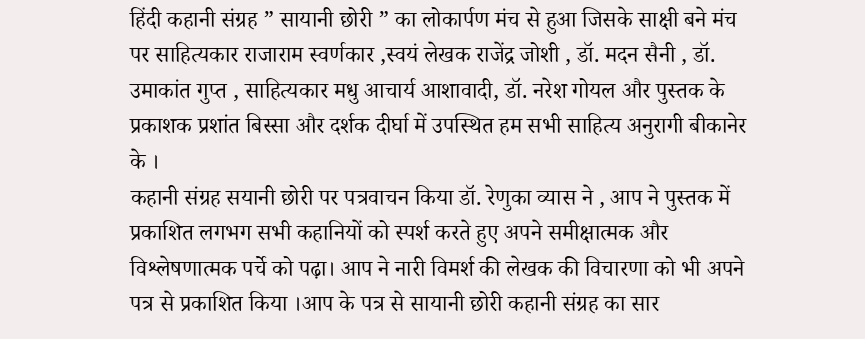हिंदी कहानी संग्रह ” सायानी छोरी ” का लोकार्पण मंच से हुआ जिसके साक्षी बने मंच पर साहित्यकार राजाराम स्वर्णकार ,स्वयं लेखक राजेंद्र जोशी , डॉ. मदन सैनी , डॉ. उमाकांत गुप्त , साहित्यकार मधु आचार्य आशावादी, डॉ. नरेश गोयल और पुस्तक के प्रकाशक प्रशांत बिस्सा और दर्शक दीर्घा में उपस्थित हम सभी साहित्य अनुरागी बीकानेर के ।
कहानी संग्रह सयानी छोरी पर पत्रवाचन किया डॉ. रेणुका व्यास ने , आप ने पुस्तक में प्रकाशित लगभग सभी कहानियों को स्पर्श करते हुए अपने समीक्षात्मक और विश्लेषणात्मक पर्चे को पढ़ा। आप ने नारी विमर्श की लेखक की विचारणा को भी अपने पत्र से प्रकाशित किया ।आप के पत्र से सायानी छोरी कहानी संग्रह का सार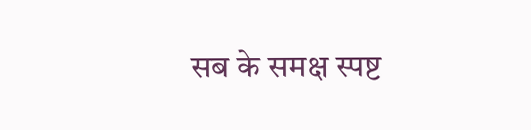सब के समक्ष स्पष्ट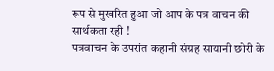रूप से मुखरित हुआ जो आप के पत्र वाचन की सार्थकता रही !
पत्रवाचन के उपरांत कहानी संग्रह सायानी छोरी के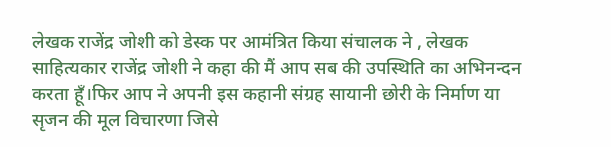लेखक राजेंद्र जोशी को डेस्क पर आमंत्रित किया संचालक ने , लेखक साहित्यकार राजेंद्र जोशी ने कहा की मैं आप सब की उपस्थिति का अभिनन्दन करता हूँ।फिर आप ने अपनी इस कहानी संग्रह सायानी छोरी के निर्माण या सृजन की मूल विचारणा जिसे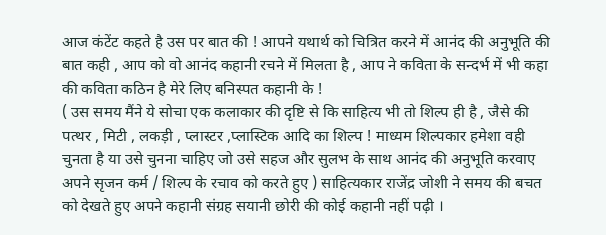आज कंटेंट कहते है उस पर बात की ! आपने यथार्थ को चित्रित करने में आनंद की अनुभूति की बात कही , आप को वो आनंद कहानी रचने में मिलता है , आप ने कविता के सन्दर्भ में भी कहा की कविता कठिन है मेरे लिए बनिस्पत कहानी के !
( उस समय मैंने ये सोचा एक कलाकार की दृष्टि से कि साहित्य भी तो शिल्प ही है , जैसे की पत्थर , मिटी , लकड़ी , प्लास्टर ,प्लास्टिक आदि का शिल्प ! माध्यम शिल्पकार हमेशा वही चुनता है या उसे चुनना चाहिए जो उसे सहज और सुलभ के साथ आनंद की अनुभूति करवाए अपने सृजन कर्म / शिल्प के रचाव को करते हुए ) साहित्यकार राजेंद्र जोशी ने समय की बचत को देखते हुए अपने कहानी संग्रह सयानी छोरी की कोई कहानी नहीं पढ़ी ।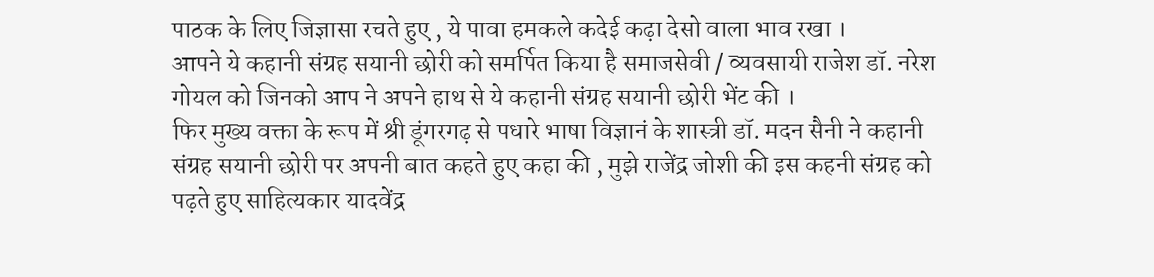पाठक के लिए जिज्ञासा रचते हुए , ये पावा हमकले कदेई कढ़ा देसो वाला भाव रखा ।
आपने ये कहानी संग्रह सयानी छोरी को समर्पित किया है समाजसेवी / व्यवसायी राजेश डॉ. नरेश गोयल को जिनको आप ने अपने हाथ से ये कहानी संग्रह सयानी छोरी भेंट की ।
फिर मुख्य वक्ता के रूप में श्री डूंगरगढ़ से पधारे भाषा विज्ञानं के शास्त्री डॉ. मदन सैनी ने कहानी संग्रह सयानी छोरी पर अपनी बात कहते हुए कहा की , मुझे राजेंद्र जोशी की इस कहनी संग्रह को पढ़ते हुए साहित्यकार यादवेंद्र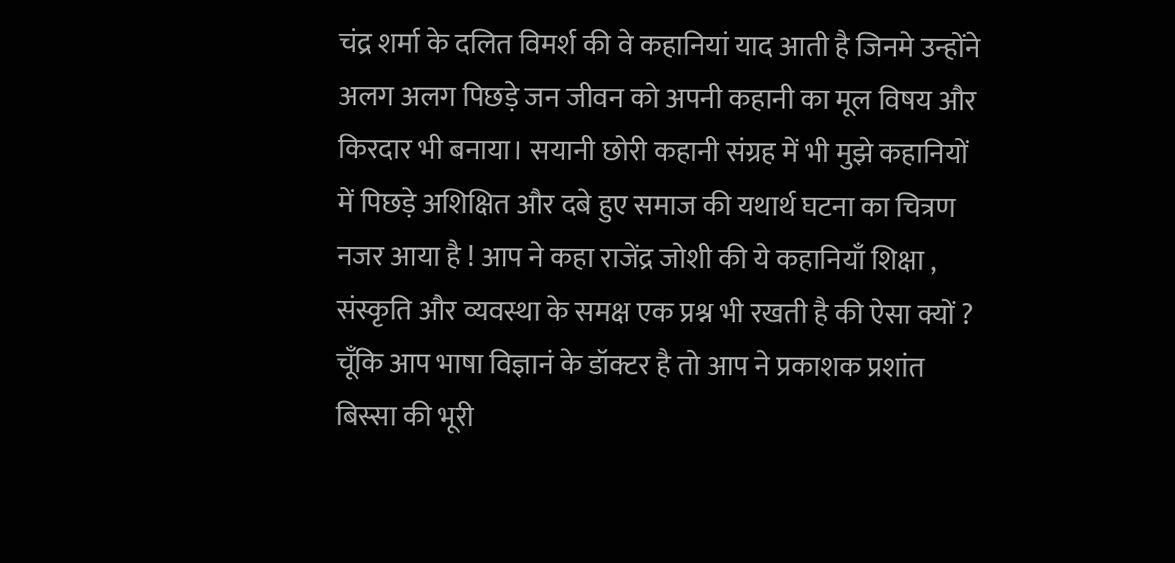चंद्र शर्मा के दलित विमर्श की वे कहानियां याद आती है जिनमे उन्होंने अलग अलग पिछड़े जन जीवन को अपनी कहानी का मूल विषय और किरदार भी बनाया। सयानी छोरी कहानी संग्रह में भी मुझे कहानियों में पिछड़े अशिक्षित और दबे हुए समाज की यथार्थ घटना का चित्रण नजर आया है ! आप ने कहा राजेंद्र जोशी की ये कहानियाँ शिक्षा , संस्कृति और व्यवस्था के समक्ष एक प्रश्न भी रखती है की ऐसा क्यों ?
चूँकि आप भाषा विज्ञानं के डॉक्टर है तो आप ने प्रकाशक प्रशांत बिस्सा की भूरी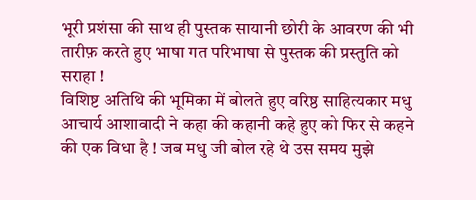भूरी प्रशंसा की साथ ही पुस्तक सायानी छोरी के आवरण की भी तारीफ़ करते हुए भाषा गत परिभाषा से पुस्तक की प्रस्तुति को सराहा !
विशिष्ट अतिथि की भूमिका में बोलते हुए वरिष्ठ साहित्यकार मधु आचार्य आशावादी ने कहा की कहानी कहे हुए को फिर से कहने की एक विधा है ! जब मधु जी बोल रहे थे उस समय मुझे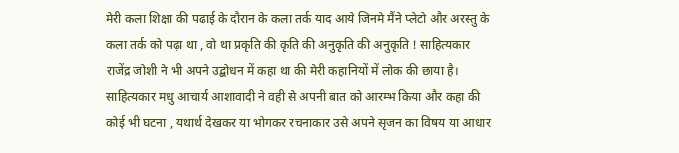मेरी कला शिक्षा की पढाई के दौरान के कला तर्क याद आये जिनमे मैंने प्लेटो और अरस्तु के कला तर्क को पढ़ा था , वो था प्रकृति की कृति की अनुकृति की अनुकृति ! साहित्यकार राजेंद्र जोशी ने भी अपने उद्बोधन में कहा था की मेरी कहानियों में लोक की छाया है। साहित्यकार मधु आचार्य आशावादी ने वही से अपनी बात को आरम्भ किया और कहा की कोई भी घटना , यथार्थ देखकर या भोगकर रचनाकार उसे अपने सृजन का विषय या आधार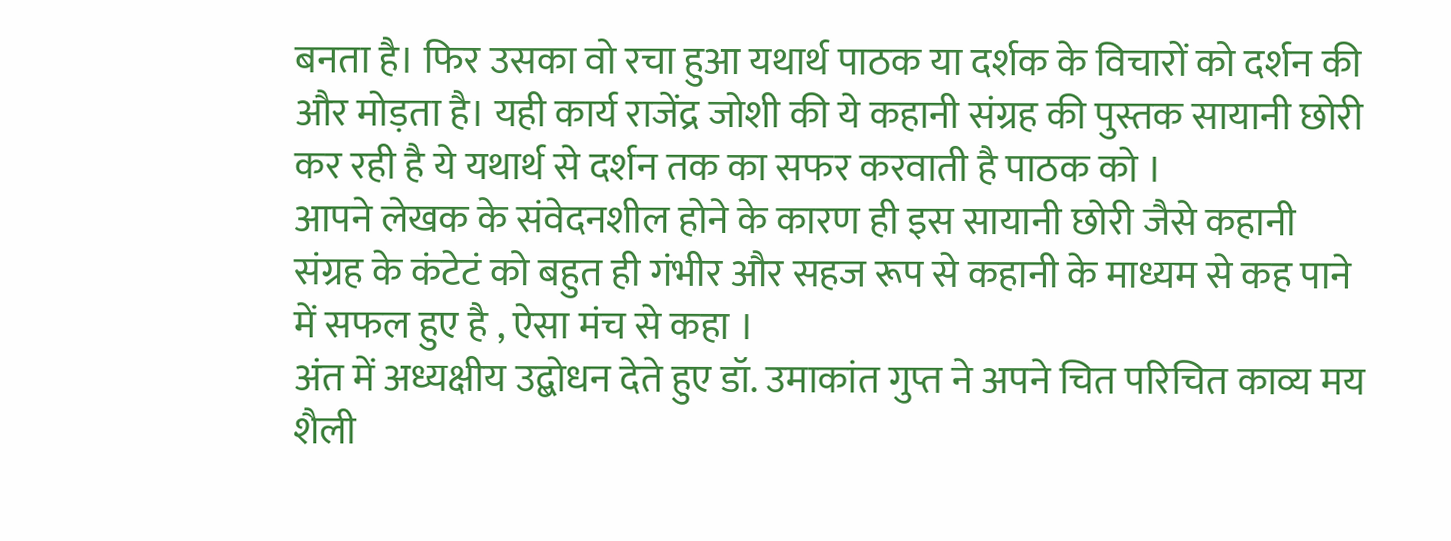बनता है। फिर उसका वो रचा हुआ यथार्थ पाठक या दर्शक के विचारों को दर्शन की और मोड़ता है। यही कार्य राजेंद्र जोशी की ये कहानी संग्रह की पुस्तक सायानी छोरी कर रही है ये यथार्थ से दर्शन तक का सफर करवाती है पाठक को ।
आपने लेखक के संवेदनशील होने के कारण ही इस सायानी छोरी जैसे कहानी संग्रह के कंटेटं को बहुत ही गंभीर और सहज रूप से कहानी के माध्यम से कह पाने में सफल हुए है , ऐसा मंच से कहा ।
अंत में अध्यक्षीय उद्बोधन देते हुए डॉ. उमाकांत गुप्त ने अपने चित परिचित काव्य मय शैली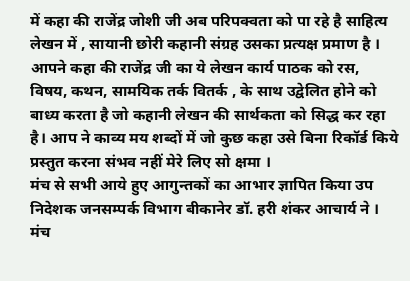में कहा की राजेंद्र जोशी जी अब परिपक्वता को पा रहे है साहित्य लेखन में , सायानी छोरी कहानी संग्रह उसका प्रत्यक्ष प्रमाण है । आपने कहा की राजेंद्र जी का ये लेखन कार्य पाठक को रस, विषय, कथन, सामयिक तर्क वितर्क , के साथ उद्वेलित होने को बाध्य करता है जो कहानी लेखन की सार्थकता को सिद्ध कर रहा है। आप ने काव्य मय शब्दों में जो कुछ कहा उसे बिना रिकॉर्ड किये प्रस्तुत करना संभव नहीं मेरे लिए सो क्षमा ।
मंच से सभी आये हुए आगुन्तकों का आभार ज्ञापित किया उप निदेशक जनसम्पर्क विभाग बीकानेर डॉ. हरी शंकर आचार्य ने ।
मंच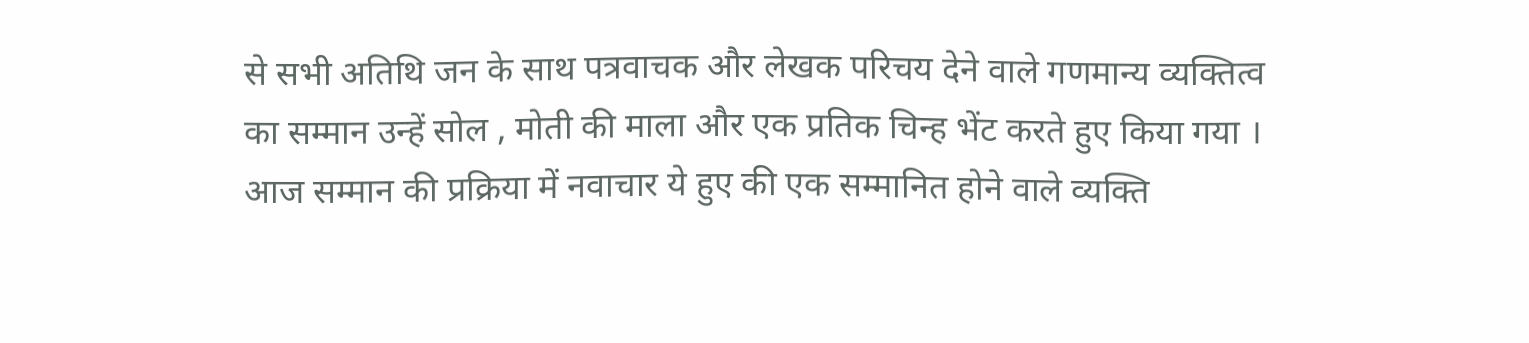से सभी अतिथि जन के साथ पत्रवाचक और लेखक परिचय देने वाले गणमान्य व्यक्तित्व का सम्मान उन्हें सोल , मोती की माला और एक प्रतिक चिन्ह भेंट करते हुए किया गया । आज सम्मान की प्रक्रिया में नवाचार ये हुए की एक सम्मानित होने वाले व्यक्ति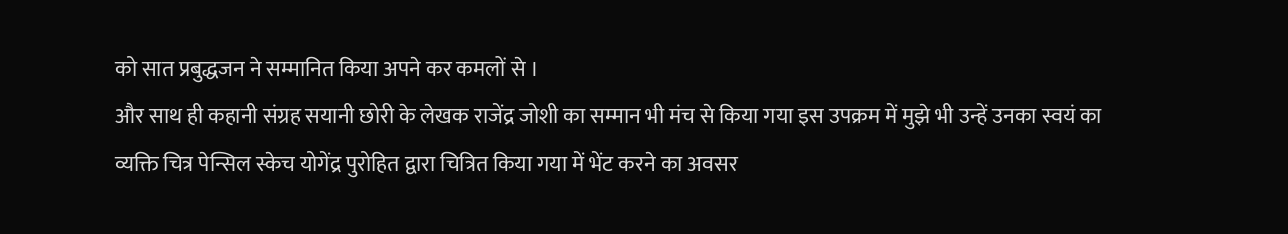को सात प्रबुद्धजन ने सम्मानित किया अपने कर कमलों से ।
और साथ ही कहानी संग्रह सयानी छोरी के लेखक राजेंद्र जोशी का सम्मान भी मंच से किया गया इस उपक्रम में मुझे भी उन्हें उनका स्वयं का व्यक्ति चित्र पेन्सिल स्केच योगेंद्र पुरोहित द्वारा चित्रित किया गया में भेंट करने का अवसर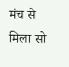मंच से मिला सो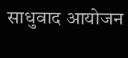साधुवाद आयोजन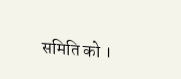समिति को ।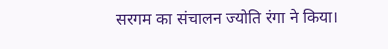सरगम का संचालन ज्योति रंगा ने किया।